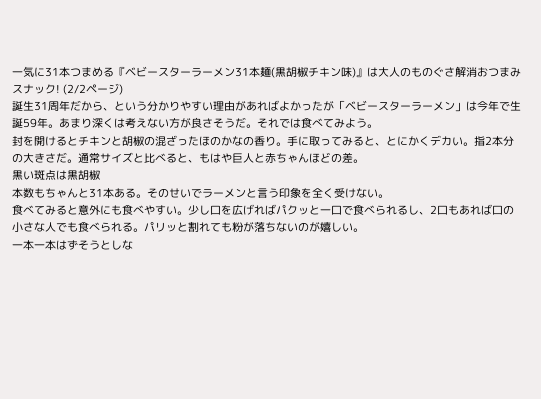一気に31本つまめる『ベビースターラーメン31本麺(黒胡椒チキン味)』は大人のものぐさ解消おつまみスナック! (2/2ページ)
誕生31周年だから、という分かりやすい理由があればよかったが「ベビースターラーメン」は今年で生誕59年。あまり深くは考えない方が良さそうだ。それでは食べてみよう。
封を開けるとチキンと胡椒の混ざったほのかなの香り。手に取ってみると、とにかくデカい。指2本分の大きさだ。通常サイズと比べると、もはや巨人と赤ちゃんほどの差。
黒い斑点は黒胡椒
本数もちゃんと31本ある。そのせいでラーメンと言う印象を全く受けない。
食べてみると意外にも食べやすい。少し口を広げればパクッと一口で食べられるし、2口もあれば口の小さな人でも食べられる。パリッと割れても粉が落ちないのが嬉しい。
一本一本はずそうとしな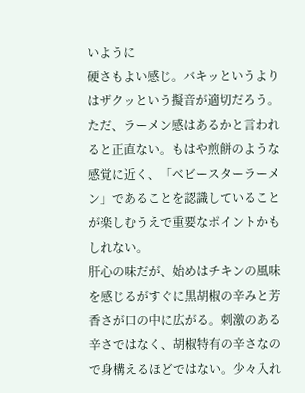いように
硬さもよい感じ。バキッというよりはザクッという擬音が適切だろう。ただ、ラーメン感はあるかと言われると正直ない。もはや煎餅のような感覚に近く、「ベビースターラーメン」であることを認識していることが楽しむうえで重要なポイントかもしれない。
肝心の味だが、始めはチキンの風味を感じるがすぐに黒胡椒の辛みと芳香さが口の中に広がる。刺激のある辛さではなく、胡椒特有の辛さなので身構えるほどではない。少々入れ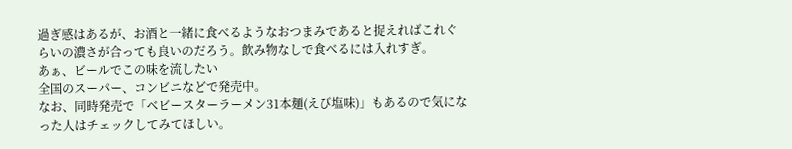過ぎ感はあるが、お酒と一緒に食べるようなおつまみであると捉えればこれぐらいの濃さが合っても良いのだろう。飲み物なしで食べるには入れすぎ。
あぁ、ビールでこの味を流したい
全国のスーパー、コンビニなどで発売中。
なお、同時発売で「ベビースターラーメン31本麺(えび塩味)」もあるので気になった人はチェックしてみてほしい。